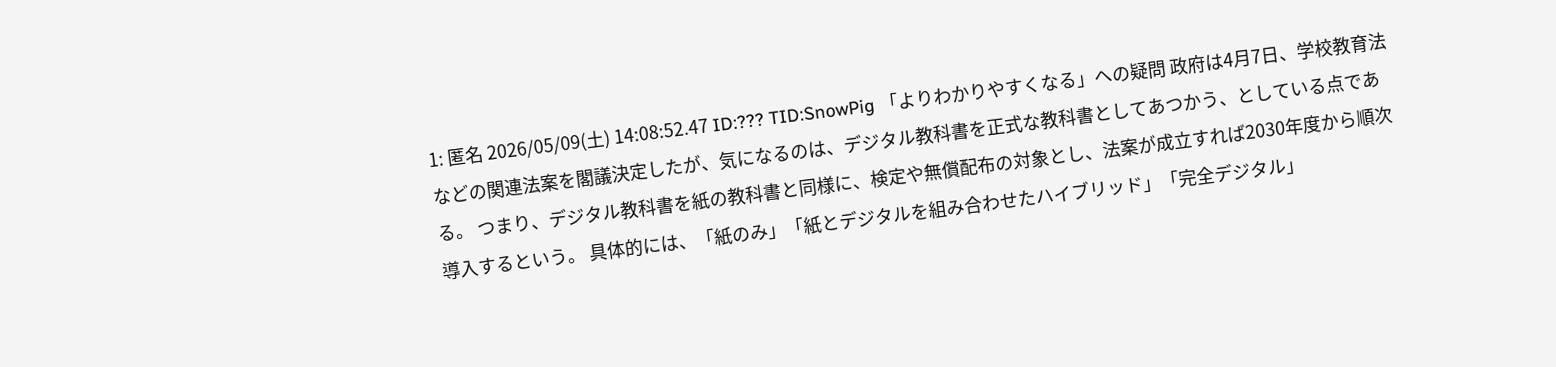1: 匿名 2026/05/09(土) 14:08:52.47 ID:??? TID:SnowPig 「よりわかりやすくなる」への疑問 政府は4月7日、学校教育法などの関連法案を閣議決定したが、気になるのは、デジタル教科書を正式な教科書としてあつかう、としている点である。 つまり、デジタル教科書を紙の教科書と同様に、検定や無償配布の対象とし、法案が成立すれば2030年度から順次導入するという。 具体的には、「紙のみ」「紙とデジタルを組み合わせたハイブリッド」「完全デジタル」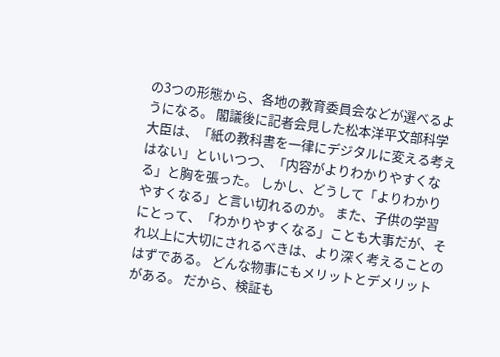の3つの形態から、各地の教育委員会などが選べるようになる。 閣議後に記者会見した松本洋平文部科学大臣は、「紙の教科書を一律にデジタルに変える考えはない」といいつつ、「内容がよりわかりやすくなる」と胸を張った。 しかし、どうして「よりわかりやすくなる」と言い切れるのか。 また、子供の学習にとって、「わかりやすくなる」ことも大事だが、それ以上に大切にされるべきは、より深く考えることのはずである。 どんな物事にもメリットとデメリットがある。 だから、検証も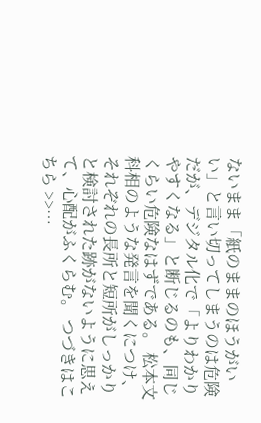ないまま「紙のままのほうがいい」と言い切ってしまうのは危険だが、デジタル化で「よりわかりやすくなる」と断じるのも、同じくらい危険なはずである。 松本文科相のような発言を聞くにつけ、それぞれの長所と短所がしっかりと検討された跡がないように思えて、心配がふくらむ。 つづきはこちら >>…